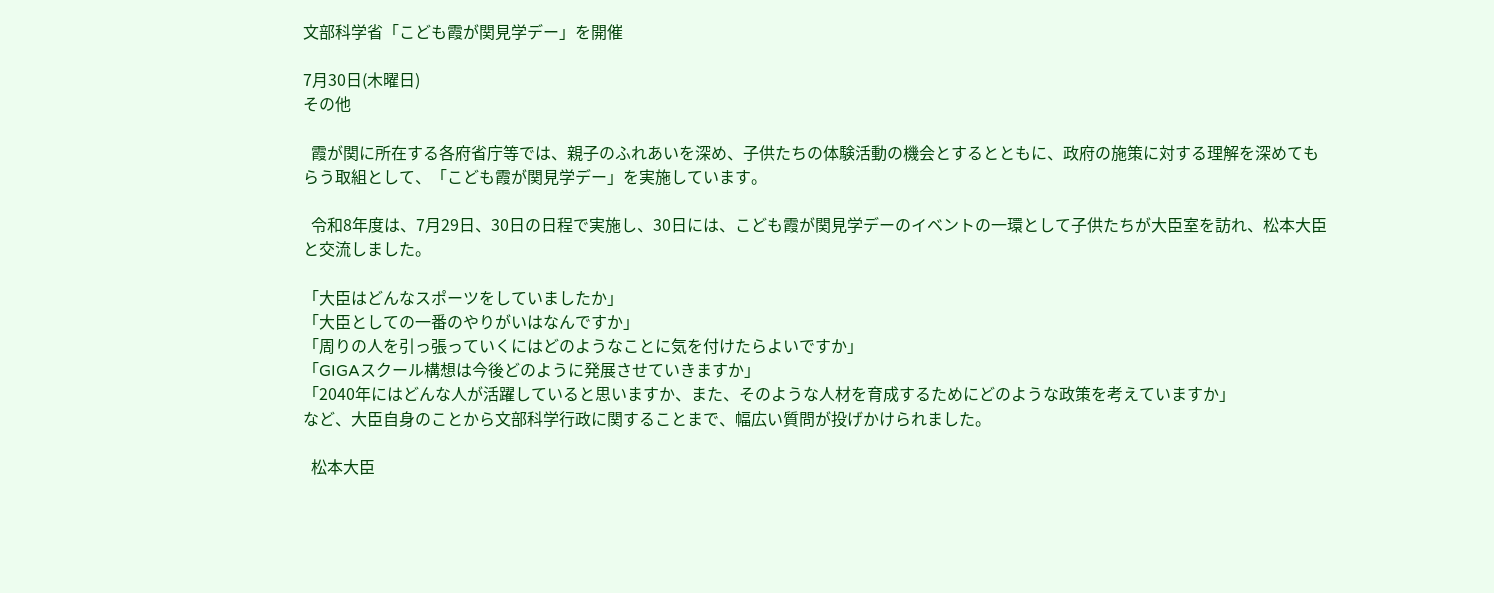文部科学省「こども霞が関見学デー」を開催

7月30日(木曜日)
その他

  霞が関に所在する各府省庁等では、親子のふれあいを深め、子供たちの体験活動の機会とするとともに、政府の施策に対する理解を深めてもらう取組として、「こども霞が関見学デー」を実施しています。

  令和8年度は、7月29日、30日の日程で実施し、30日には、こども霞が関見学デーのイベントの一環として子供たちが大臣室を訪れ、松本大臣と交流しました。

「大臣はどんなスポーツをしていましたか」
「大臣としての一番のやりがいはなんですか」
「周りの人を引っ張っていくにはどのようなことに気を付けたらよいですか」
「GIGAスクール構想は今後どのように発展させていきますか」
「2040年にはどんな人が活躍していると思いますか、また、そのような人材を育成するためにどのような政策を考えていますか」
など、大臣自身のことから文部科学行政に関することまで、幅広い質問が投げかけられました。

  松本大臣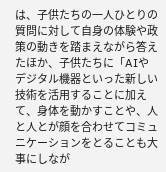は、子供たちの一人ひとりの質問に対して自身の体験や政策の動きを踏まえながら答えたほか、子供たちに「AIやデジタル機器といった新しい技術を活用することに加えて、身体を動かすことや、人と人とが顔を合わせてコミュニケーションをとることも大事にしなが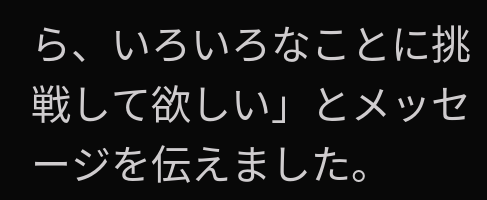ら、いろいろなことに挑戦して欲しい」とメッセージを伝えました。